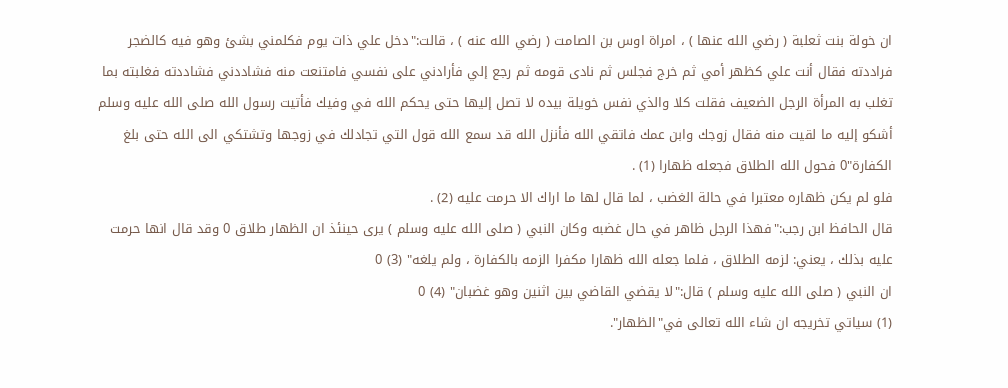ان خولة بنت ثعلبة ( رضي الله عنها ) ، امراة اوس بن الصامت ( رضي الله عنه ) ، قالت:"دخل علي ذات يوم فكلمني بشئ وهو فيه كالضجر فراددته فقال أنت علي كظهر أمي ثم خرج فجلس ثم نادى قومه ثم رجع إلي فأرادني على نفسي فامتنعت منه فشاددني فشاددته فغلبته بما تغلب به المرأة الرجل الضعيف فقلت كلا والذي نفس خويلة بيده لا تصل إليها حتى يحكم الله في وفيك فأتيت رسول الله صلى الله عليه وسلم أشكو إليه ما لقيت منه فقال زوجك وابن عمك فاتقي الله فأنزل الله قد سمع الله قول التي تجادلك في زوجها وتشتكي الى الله حتى بلغ الكفارة"0 فحول الله الطلاق فجعله ظهارا (1) .
فلو لم يكن ظهاره معتبرا في حالة الغضب ، لما قال لها ما اراك الا حرمت عليه (2) .
قال الحافظ ابن رجب:"فهذا الرجل ظاهر في حال غضبه وكان النبي ( صلى الله عليه وسلم ) يرى حينئذ ان الظهار طلاق 0 وقد قال انها حرمت عليه بذلك ، يعني: لزمه الطلاق ، فلما جعله الله ظهارا مكفرا الزمه بالكفارة ، ولم يلغه" (3) 0
ان النبي ( صلى الله عليه وسلم ) قال:"لا يقضي القاضي بين اثنين وهو غضبان" (4) 0
(1) سياتي تخريجه ان شاء الله تعالى في"الظهار".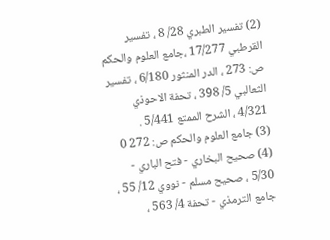(2) تفسير الطبري 28/ 8 ، تفسير القرطبي 17/277 ،جامع العلوم والحكم ص: 273 ، الدر المنثور 6/180 ، تفسير الثعالبي 5/ 398 ، تحفة الاحوذي 4/321 ، الشرح الممتع 5/441 .
(3) جامع العلوم والحكم ص: 272 0
(4) صحيح البخاري - فتح الباري - 5/30 ، صحيح مسلم - نووي 12/ 55 ، جامع الترمذي - تحفة 4/ 563 ،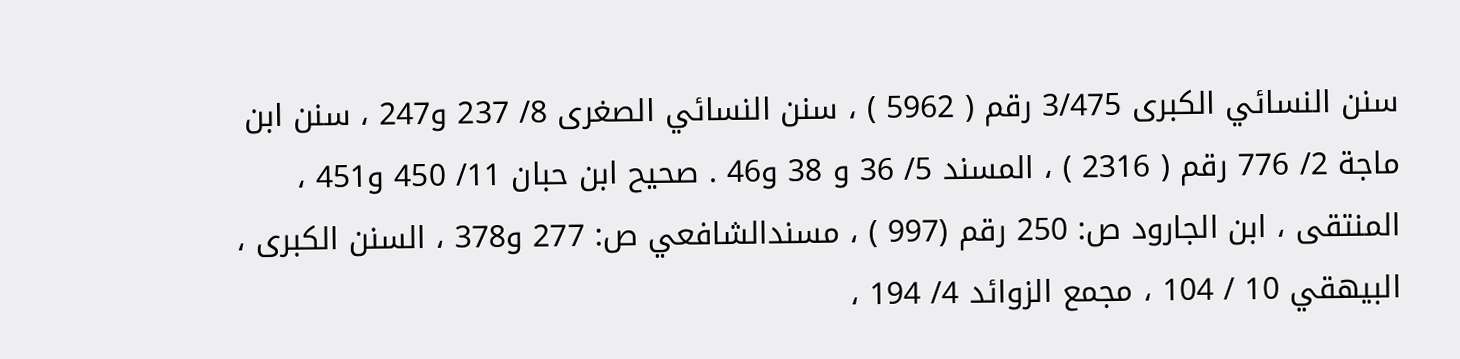سنن النسائي الكبرى 3/475 رقم ( 5962 ) ، سنن النسائي الصغرى 8/ 237 و247 ، سنن ابن ماجة 2/ 776 رقم ( 2316 ) ، المسند 5/ 36 و 38 و46 . صحيح ابن حبان 11/ 450 و451 ، المنتقى ، ابن الجارود ص: 250 رقم (997 ) ، مسندالشافعي ص: 277 و378 ، السنن الكبرى ، البيهقي 10 / 104 ، مجمع الزوائد 4/ 194 ،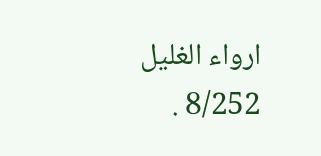ارواء الغليل 8/252 .